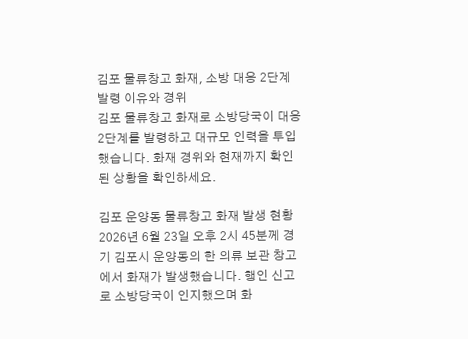김포 물류창고 화재, 소방 대응 2단계 발령 이유와 경위
김포 물류창고 화재로 소방당국이 대응 2단계를 발령하고 대규모 인력을 투입했습니다. 화재 경위와 현재까지 확인된 상황을 확인하세요.

김포 운양동 물류창고 화재 발생 현황
2026년 6월 23일 오후 2시 45분께 경기 김포시 운양동의 한 의류 보관 창고에서 화재가 발생했습니다. 행인 신고로 소방당국이 인지했으며 화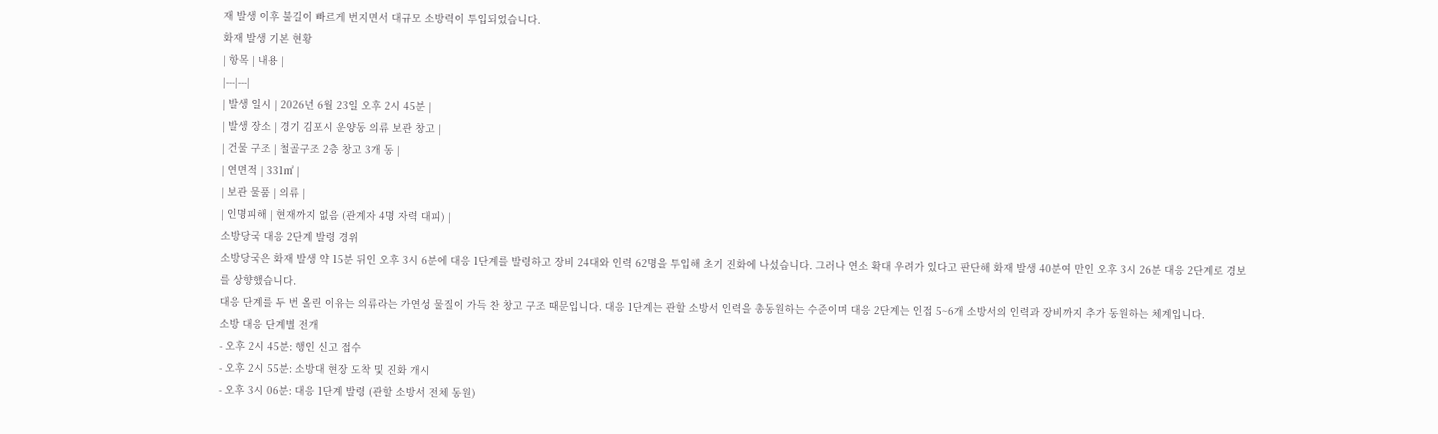재 발생 이후 불길이 빠르게 번지면서 대규모 소방력이 투입되었습니다.
화재 발생 기본 현황
| 항목 | 내용 |
|---|---|
| 발생 일시 | 2026년 6월 23일 오후 2시 45분 |
| 발생 장소 | 경기 김포시 운양동 의류 보관 창고 |
| 건물 구조 | 철골구조 2층 창고 3개 동 |
| 연면적 | 331㎡ |
| 보관 물품 | 의류 |
| 인명피해 | 현재까지 없음 (관계자 4명 자력 대피) |
소방당국 대응 2단계 발령 경위
소방당국은 화재 발생 약 15분 뒤인 오후 3시 6분에 대응 1단계를 발령하고 장비 24대와 인력 62명을 투입해 초기 진화에 나섰습니다. 그러나 연소 확대 우려가 있다고 판단해 화재 발생 40분여 만인 오후 3시 26분 대응 2단계로 경보를 상향했습니다.
대응 단계를 두 번 올린 이유는 의류라는 가연성 물질이 가득 찬 창고 구조 때문입니다. 대응 1단계는 관할 소방서 인력을 총동원하는 수준이며 대응 2단계는 인접 5~6개 소방서의 인력과 장비까지 추가 동원하는 체계입니다.
소방 대응 단계별 전개
- 오후 2시 45분: 행인 신고 접수
- 오후 2시 55분: 소방대 현장 도착 및 진화 개시
- 오후 3시 06분: 대응 1단계 발령 (관할 소방서 전체 동원)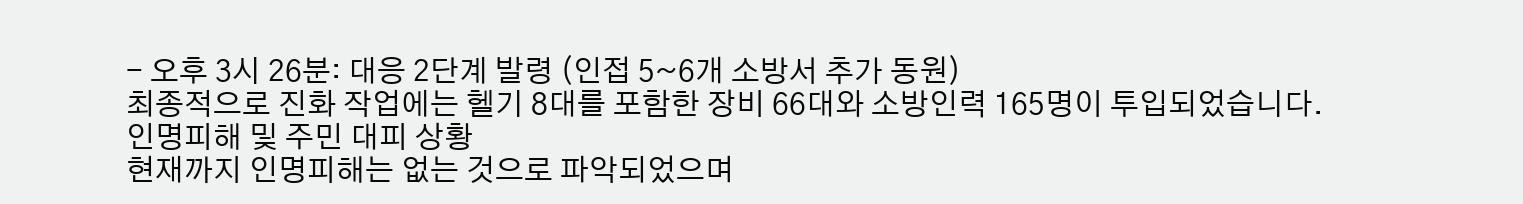- 오후 3시 26분: 대응 2단계 발령 (인접 5~6개 소방서 추가 동원)
최종적으로 진화 작업에는 헬기 8대를 포함한 장비 66대와 소방인력 165명이 투입되었습니다.
인명피해 및 주민 대피 상황
현재까지 인명피해는 없는 것으로 파악되었으며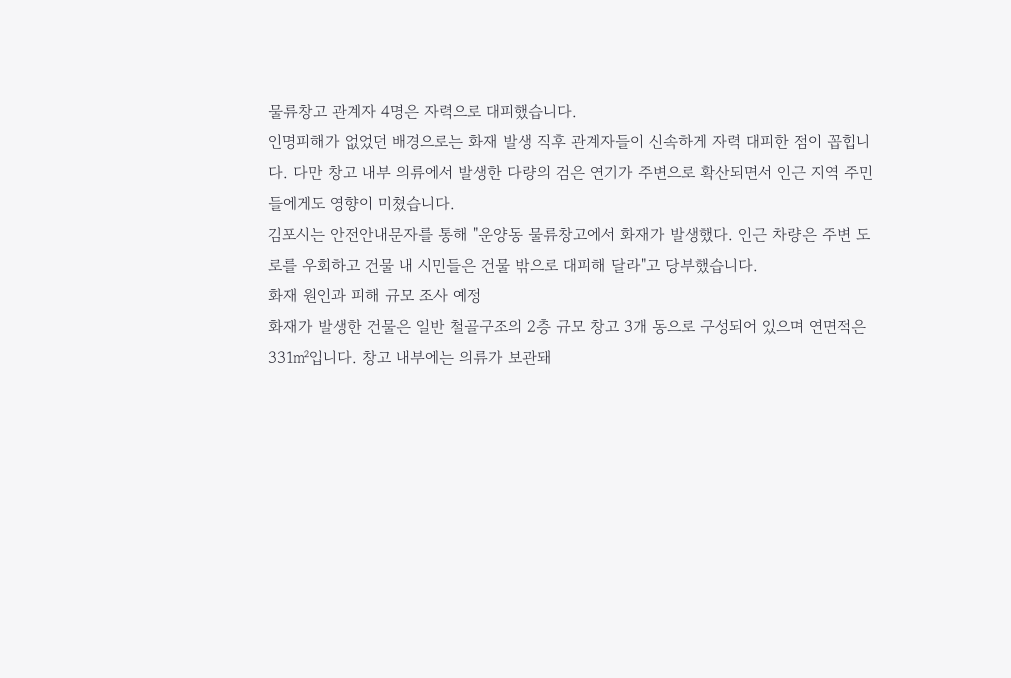물류창고 관계자 4명은 자력으로 대피했습니다.
인명피해가 없었던 배경으로는 화재 발생 직후 관계자들이 신속하게 자력 대피한 점이 꼽힙니다. 다만 창고 내부 의류에서 발생한 다량의 검은 연기가 주변으로 확산되면서 인근 지역 주민들에게도 영향이 미쳤습니다.
김포시는 안전안내문자를 통해 "운양동 물류창고에서 화재가 발생했다. 인근 차량은 주변 도로를 우회하고 건물 내 시민들은 건물 밖으로 대피해 달라"고 당부했습니다.
화재 원인과 피해 규모 조사 예정
화재가 발생한 건물은 일반 철골구조의 2층 규모 창고 3개 동으로 구성되어 있으며 연면적은 331㎡입니다. 창고 내부에는 의류가 보관돼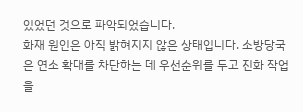있었던 것으로 파악되었습니다.
화재 원인은 아직 밝혀지지 않은 상태입니다. 소방당국은 연소 확대를 차단하는 데 우선순위를 두고 진화 작업을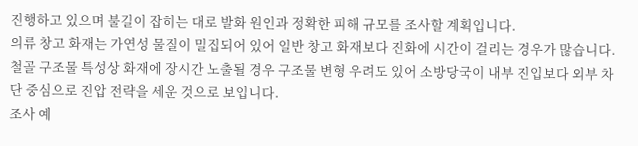진행하고 있으며 불길이 잡히는 대로 발화 원인과 정확한 피해 규모를 조사할 계획입니다.
의류 창고 화재는 가연성 물질이 밀집되어 있어 일반 창고 화재보다 진화에 시간이 걸리는 경우가 많습니다. 철골 구조물 특성상 화재에 장시간 노출될 경우 구조물 변형 우려도 있어 소방당국이 내부 진입보다 외부 차단 중심으로 진압 전략을 세운 것으로 보입니다.
조사 예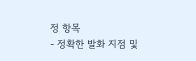정 항목
- 정확한 발화 지점 및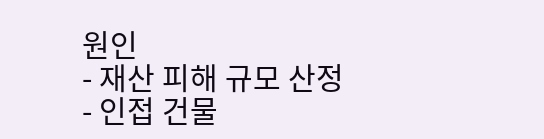원인
- 재산 피해 규모 산정
- 인접 건물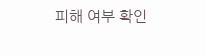피해 여부 확인